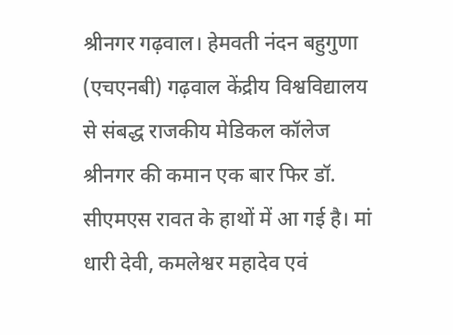श्रीनगर गढ़वाल। हेमवती नंदन बहुगुणा (एचएनबी) गढ़वाल केंद्रीय विश्वविद्यालय से संबद्ध राजकीय मेडिकल कॉलेज श्रीनगर की कमान एक बार फिर डॉ. सीएमएस रावत के हाथों में आ गई है। मां धारी देवी, कमलेश्वर महादेव एवं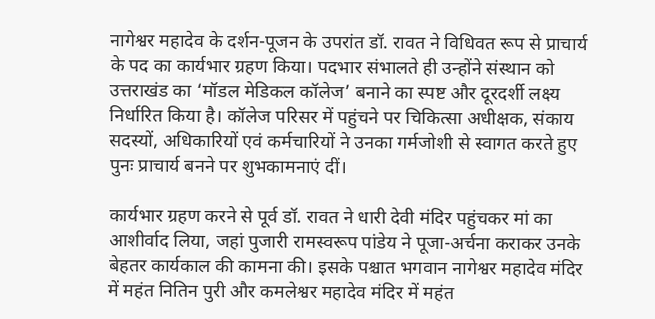नागेश्वर महादेव के दर्शन-पूजन के उपरांत डॉ. रावत ने विधिवत रूप से प्राचार्य के पद का कार्यभार ग्रहण किया। पदभार संभालते ही उन्होंने संस्थान को उत्तराखंड का ‘मॉडल मेडिकल कॉलेज’ बनाने का स्पष्ट और दूरदर्शी लक्ष्य निर्धारित किया है। कॉलेज परिसर में पहुंचने पर चिकित्सा अधीक्षक, संकाय सदस्यों, अधिकारियों एवं कर्मचारियों ने उनका गर्मजोशी से स्वागत करते हुए पुनः प्राचार्य बनने पर शुभकामनाएं दीं।

कार्यभार ग्रहण करने से पूर्व डॉ. रावत ने धारी देवी मंदिर पहुंचकर मां का आशीर्वाद लिया, जहां पुजारी रामस्वरूप पांडेय ने पूजा-अर्चना कराकर उनके बेहतर कार्यकाल की कामना की। इसके पश्चात भगवान नागेश्वर महादेव मंदिर में महंत नितिन पुरी और कमलेश्वर महादेव मंदिर में महंत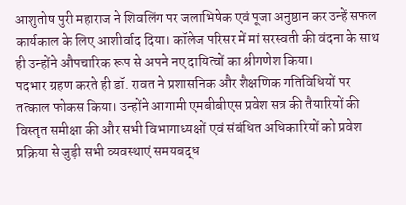आशुतोष पुरी महाराज ने शिवलिंग पर जलाभिषेक एवं पूजा अनुष्ठान कर उन्हें सफल कार्यकाल के लिए आशीर्वाद दिया। कॉलेज परिसर में मां सरस्वती की वंदना के साथ ही उन्होंने औपचारिक रूप से अपने नए दायित्वों का श्रीगणेश किया।
पदभार ग्रहण करते ही डॉ. रावत ने प्रशासनिक और शैक्षणिक गतिविधियों पर तत्काल फोकस किया। उन्होंने आगामी एमबीबीएस प्रवेश सत्र की तैयारियों की विस्तृत समीक्षा की और सभी विभागाध्यक्षों एवं संबंधित अधिकारियों को प्रवेश प्रक्रिया से जुड़ी सभी व्यवस्थाएं समयबद्ध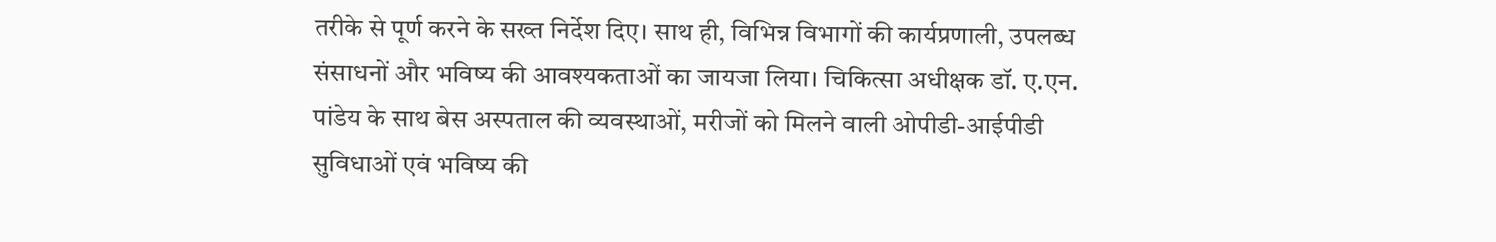तरीके से पूर्ण करने के सख्त निर्देश दिए। साथ ही, विभिन्न विभागों की कार्यप्रणाली, उपलब्ध संसाधनों और भविष्य की आवश्यकताओं का जायजा लिया। चिकित्सा अधीक्षक डॉ. ए.एन. पांडेय के साथ बेस अस्पताल की व्यवस्थाओं, मरीजों को मिलने वाली ओपीडी-आईपीडी सुविधाओं एवं भविष्य की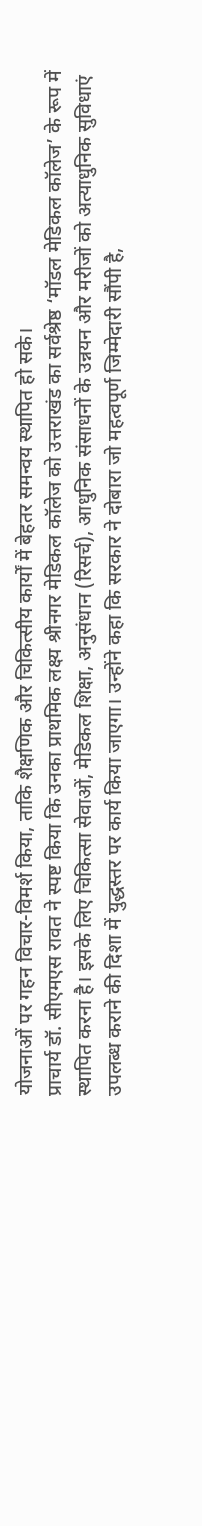योजनाओं पर गहन विचार-विमर्श किया, ताकि शैक्षणिक और चिकित्सीय कार्यों में बेहतर समन्वय स्थापित हो सके।
प्राचार्य डॉ. सीएमएस रावत ने स्पष्ट किया कि उनका प्राथमिक लक्ष्य श्रीनगर मेडिकल कॉलेज को उत्तराखंड का सर्वश्रेष्ठ ‘मॉडल मेडिकल कॉलेज’ के रूप में स्थापित करना है। इसके लिए चिकित्सा सेवाओं, मेडिकल शिक्षा, अनुसंधान (रिसर्च), आधुनिक संसाधनों के उन्नयन और मरीजों को अत्याधुनिक सुविधाएं उपलब्ध कराने की दिशा में युद्धस्तर पर कार्य किया जाएगा। उन्होंने कहा कि सरकार ने दोबारा जो महत्वपूर्ण जिम्मेदारी सौंपी है,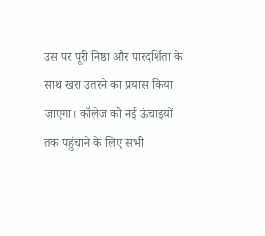उस पर पूरी निष्ठा और पारदर्शिता के साथ खरा उतरने का प्रयास किया जाएगा। कॉलेज को नई ऊंचाइयों तक पहुंचाने के लिए सभी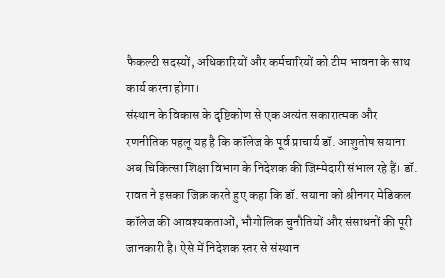फैकल्टी सदस्यों, अधिकारियों और कर्मचारियों को टीम भावना के साथ कार्य करना होगा।
संस्थान के विकास के दृष्टिकोण से एक अत्यंत सकारात्मक और रणनीतिक पहलू यह है कि कॉलेज के पूर्व प्राचार्य डॉ. आशुतोष सयाना अब चिकित्सा शिक्षा विभाग के निदेशक की जिम्मेदारी संभाल रहे हैं। डॉ. रावत ने इसका जिक्र करते हुए कहा कि डॉ. सयाना को श्रीनगर मेडिकल कॉलेज की आवश्यकताओं, भौगोलिक चुनौतियों और संसाधनों की पूरी जानकारी है। ऐसे में निदेशक स्तर से संस्थान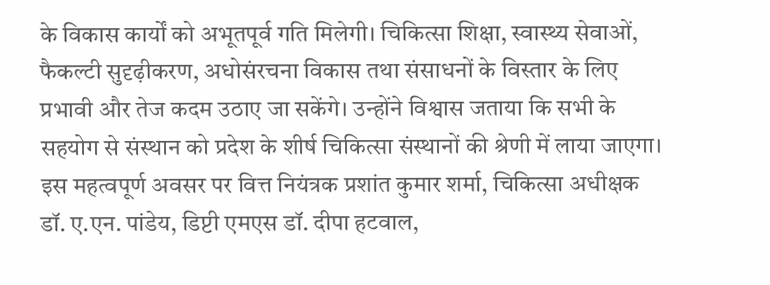के विकास कार्यों को अभूतपूर्व गति मिलेगी। चिकित्सा शिक्षा, स्वास्थ्य सेवाओं, फैकल्टी सुदृढ़ीकरण, अधोसंरचना विकास तथा संसाधनों के विस्तार के लिए प्रभावी और तेज कदम उठाए जा सकेंगे। उन्होंने विश्वास जताया कि सभी के सहयोग से संस्थान को प्रदेश के शीर्ष चिकित्सा संस्थानों की श्रेणी में लाया जाएगा।
इस महत्वपूर्ण अवसर पर वित्त नियंत्रक प्रशांत कुमार शर्मा, चिकित्सा अधीक्षक डॉ. ए.एन. पांडेय, डिप्टी एमएस डॉ. दीपा हटवाल,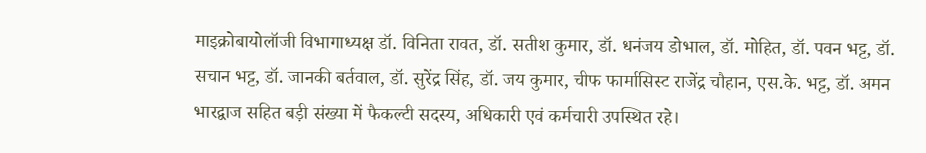माइक्रोबायोलॉजी विभागाध्यक्ष डॉ. विनिता रावत, डॉ. सतीश कुमार, डॉ. धनंजय डोभाल, डॉ. मोहित, डॉ. पवन भट्ट, डॉ. सचान भट्ट, डॉ. जानकी बर्तवाल, डॉ. सुरेंद्र सिंह, डॉ. जय कुमार, चीफ फार्मासिस्ट राजेंद्र चौहान, एस.के. भट्ट, डॉ. अमन भारद्वाज सहित बड़ी संख्या में फैकल्टी सदस्य, अधिकारी एवं कर्मचारी उपस्थित रहे।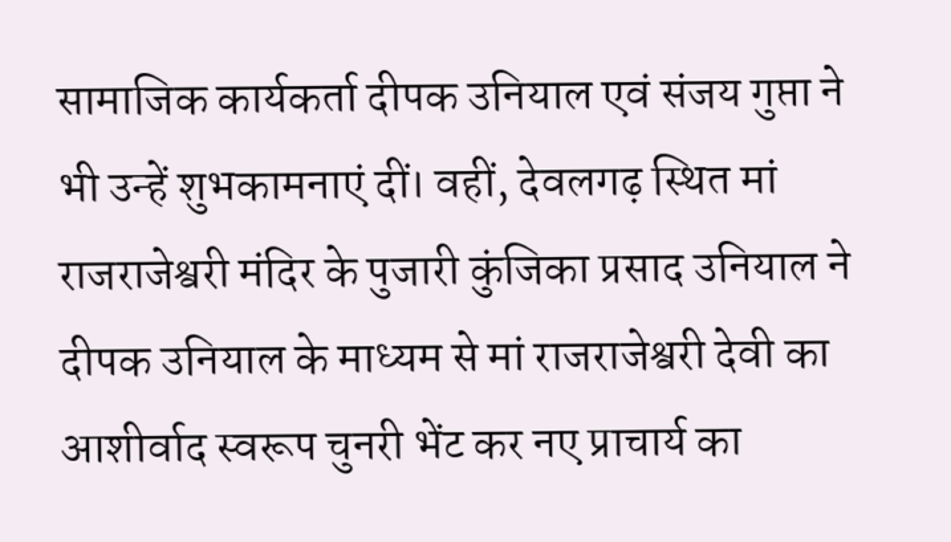सामाजिक कार्यकर्ता दीपक उनियाल एवं संजय गुप्ता ने भी उन्हें शुभकामनाएं दीं। वहीं, देवलगढ़ स्थित मां राजराजेश्वरी मंदिर के पुजारी कुंजिका प्रसाद उनियाल ने दीपक उनियाल के माध्यम से मां राजराजेश्वरी देवी का आशीर्वाद स्वरूप चुनरी भेंट कर नए प्राचार्य का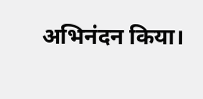अभिनंदन किया।